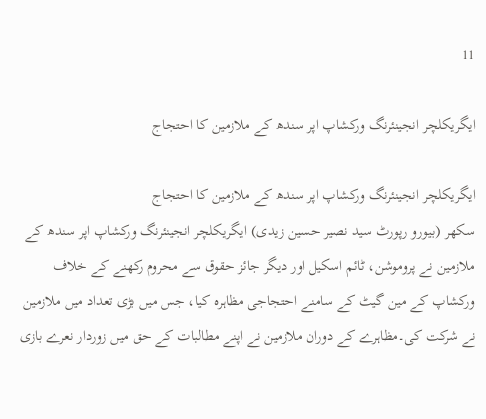11

ایگریکلچر انجینئرنگ ورکشاپ اپر سندھ کے ملازمین کا احتجاج

ایگریکلچر انجینئرنگ ورکشاپ اپر سندھ کے ملازمین کا احتجاج
سکھر (بیورو رپورٹ سید نصیر حسین زیدی) ایگریکلچر انجینئرنگ ورکشاپ اپر سندھ کے ملازمین نے پروموشن، ٹائم اسکیل اور دیگر جائز حقوق سے محروم رکھنے کے خلاف ورکشاپ کے مین گیٹ کے سامنے احتجاجی مظاہرہ کیا، جس میں بڑی تعداد میں ملازمین نے شرکت کی۔مظاہرے کے دوران ملازمین نے اپنے مطالبات کے حق میں زوردار نعرے بازی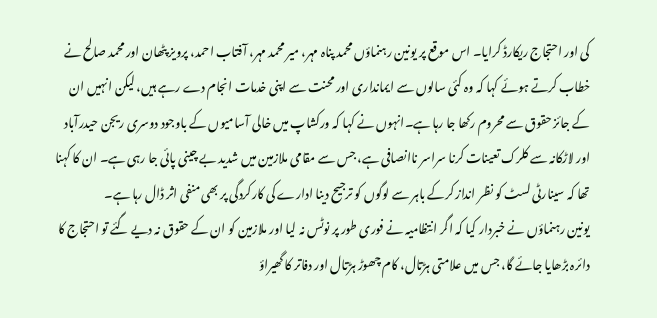کی اور احتجاج ریکارڈ کرایا۔ اس موقع پر یونین رہنماؤں محمد پناہ مہر، میر محمد مہر، آفتاب احمد، پرویز پٹھان اور محمد صالح نے خطاب کرتے ہوئے کہا کہ وہ کئی سالوں سے ایمانداری اور محنت سے اپنی خدمات انجام دے رہے ہیں، لیکن انہیں ان کے جائز حقوق سے محروم رکھا جا رہا ہے۔انہوں نے کہا کہ ورکشاپ میں خالی آسامیوں کے باوجود دوسری ریجن حیدرآباد اور لاڑکانہ سے کلرک تعینات کرنا سراسر ناانصافی ہے، جس سے مقامی ملازمین میں شدید بے چینی پائی جا رہی ہے۔ ان کا کہنا تھا کہ سینارٹی لسٹ کو نظر انداز کرکے باہر سے لوگوں کو ترجیح دینا ادارے کی کارکردگی پر بھی منفی اثر ڈال رہا ہے۔
یونین رہنماؤں نے خبردار کیا کہ اگر انتظامیہ نے فوری طور پر نوٹس نہ لیا اور ملازمین کو ان کے حقوق نہ دیے گئے تو احتجاج کا دائرہ بڑھایا جائے گا، جس میں علامتی ہڑتال، کام چھوڑ ہڑتال اور دفاتر کا گھیراؤ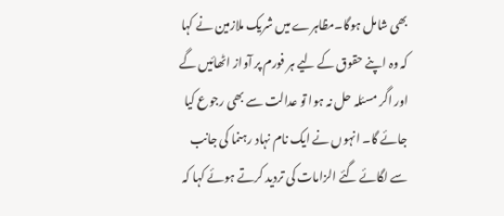بھی شامل ہوگا۔مظاہرے میں شریک ملازمین نے کہا کہ وہ اپنے حقوق کے لیے ہر فورم پر آواز اٹھائیں گے اور اگر مسئلہ حل نہ ہوا تو عدالت سے بھی رجوع کیا جائے گا۔ انہوں نے ایک نام نہاد رہنما کی جانب سے لگائے گئے الزامات کی تردید کرتے ہوئے کہا کہ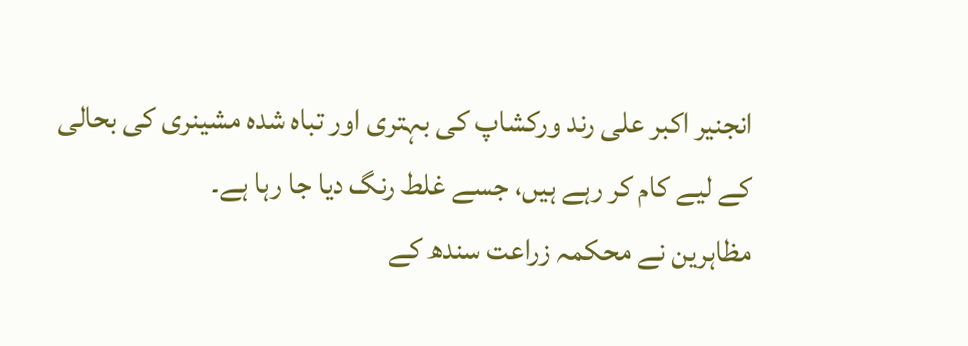انجنیر اکبر علی رند ورکشاپ کی بہتری اور تباہ شدہ مشینری کی بحالی کے لیے کام کر رہے ہیں، جسے غلط رنگ دیا جا رہا ہے۔
مظاہرین نے محکمہ زراعت سندھ کے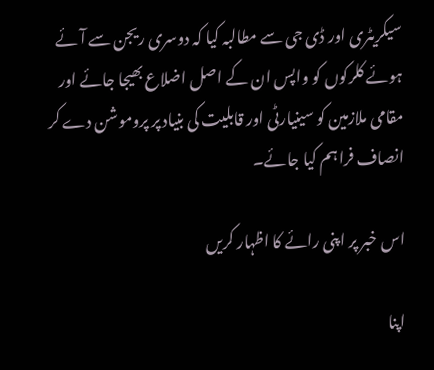سیکریٹری اور ڈی جی سے مطالبہ کیا کہ دوسری ریجن سے آئے ہوئے کلرکوں کو واپس ان کے اصل اضلاع بھیجا جائے اور مقامی ملازمین کو سینیارٹی اور قابلیت کی بنیاد پر پروموشن دے کر انصاف فراہم کیا جائے۔

اس خبر پر اپنی رائے کا اظہار کریں

اپنا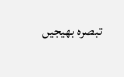تبصرہ بھیجیں